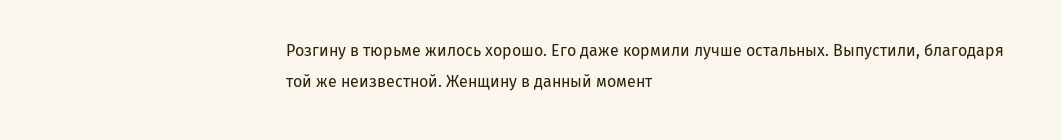Розгину в тюрьме жилось хорошо. Его даже кормили лучше остальных. Выпустили, благодаря той же неизвестной. Женщину в данный момент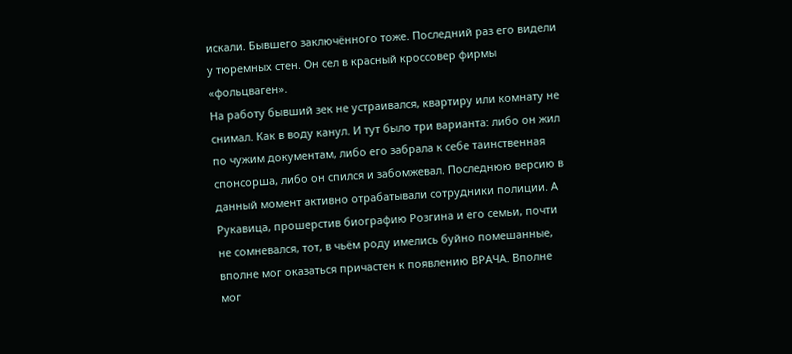искали. Бывшего заключённого тоже. Последний раз его видели у тюремных стен. Он сел в красный кроссовер фирмы «фольцваген».
На работу бывший зек не устраивался, квартиру или комнату не снимал. Как в воду канул. И тут было три варианта: либо он жил по чужим документам, либо его забрала к себе таинственная спонсорша, либо он спился и забомжевал. Последнюю версию в данный момент активно отрабатывали сотрудники полиции. А Рукавица, прошерстив биографию Розгина и его семьи, почти не сомневался, тот, в чьём роду имелись буйно помешанные, вполне мог оказаться причастен к появлению ВРАЧА. Вполне мог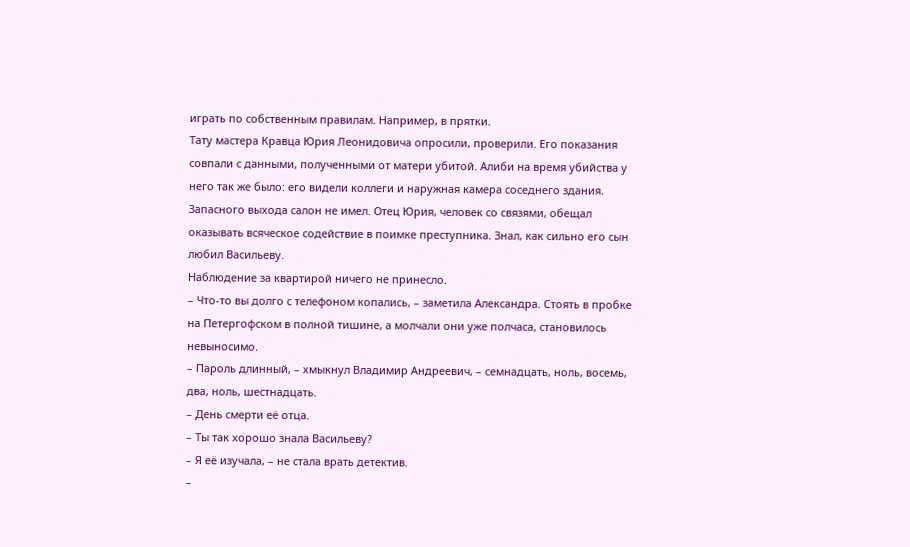играть по собственным правилам. Например, в прятки.
Тату мастера Кравца Юрия Леонидовича опросили, проверили. Его показания совпали с данными, полученными от матери убитой. Алиби на время убийства у него так же было: его видели коллеги и наружная камера соседнего здания. Запасного выхода салон не имел. Отец Юрия, человек со связями, обещал оказывать всяческое содействие в поимке преступника. Знал, как сильно его сын любил Васильеву.
Наблюдение за квартирой ничего не принесло.
– Что-то вы долго с телефоном копались, – заметила Александра. Стоять в пробке на Петергофском в полной тишине, а молчали они уже полчаса, становилось невыносимо.
– Пароль длинный, – хмыкнул Владимир Андреевич, – семнадцать, ноль, восемь, два, ноль, шестнадцать.
– День смерти её отца.
– Ты так хорошо знала Васильеву?
– Я её изучала, – не стала врать детектив.
–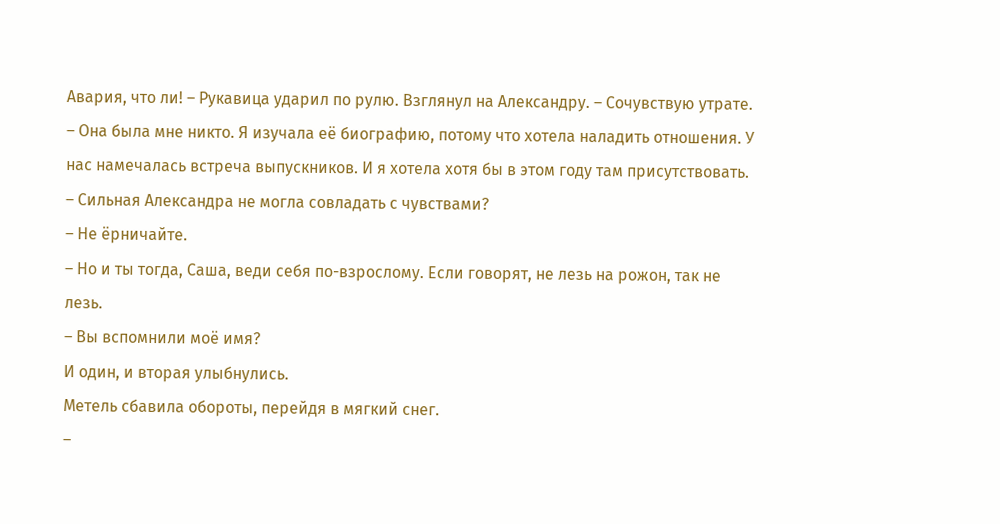Авария, что ли! – Рукавица ударил по рулю. Взглянул на Александру. – Сочувствую утрате.
– Она была мне никто. Я изучала её биографию, потому что хотела наладить отношения. У нас намечалась встреча выпускников. И я хотела хотя бы в этом году там присутствовать.
– Сильная Александра не могла совладать с чувствами?
– Не ёрничайте.
– Но и ты тогда, Саша, веди себя по-взрослому. Если говорят, не лезь на рожон, так не лезь.
– Вы вспомнили моё имя?
И один, и вторая улыбнулись.
Метель сбавила обороты, перейдя в мягкий снег.
–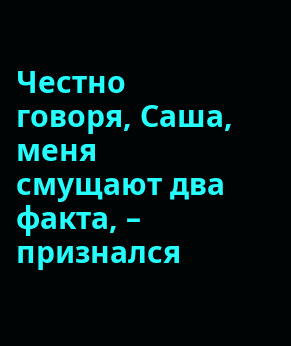Честно говоря, Саша, меня смущают два факта, – признался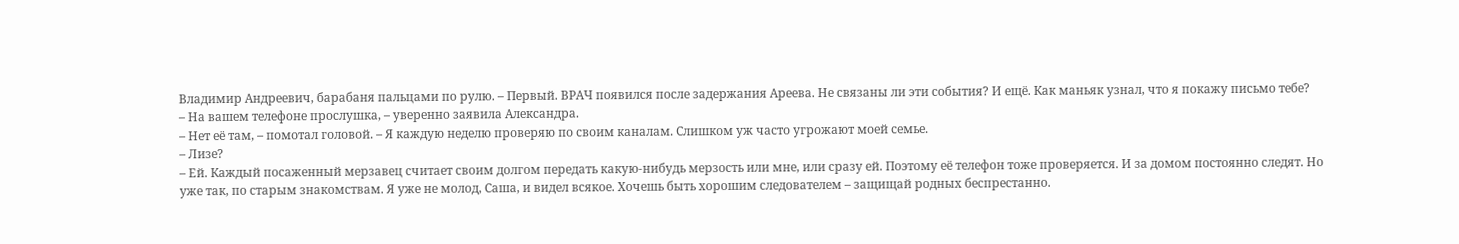Владимир Андреевич, барабаня пальцами по рулю. – Первый. ВРАЧ появился после задержания Ареева. Не связаны ли эти события? И ещё. Как маньяк узнал, что я покажу письмо тебе?
– На вашем телефоне прослушка, – уверенно заявила Александра.
– Нет её там, – помотал головой. – Я каждую неделю проверяю по своим каналам. Слишком уж часто угрожают моей семье.
– Лизе?
– Ей. Каждый посаженный мерзавец считает своим долгом передать какую-нибудь мерзость или мне, или сразу ей. Поэтому её телефон тоже проверяется. И за домом постоянно следят. Но уже так, по старым знакомствам. Я уже не молод, Саша, и видел всякое. Хочешь быть хорошим следователем – защищай родных беспрестанно.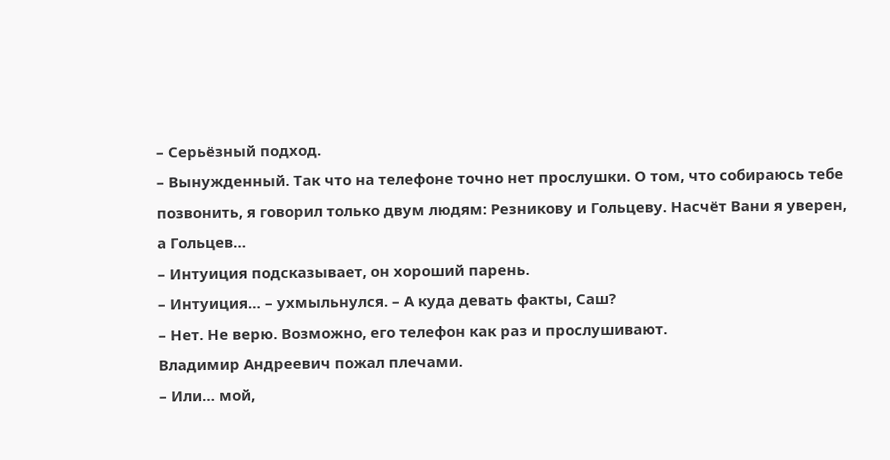– Серьёзный подход.
– Вынужденный. Так что на телефоне точно нет прослушки. О том, что собираюсь тебе позвонить, я говорил только двум людям: Резникову и Гольцеву. Насчёт Вани я уверен, а Гольцев…
– Интуиция подсказывает, он хороший парень.
– Интуиция… – ухмыльнулся. – А куда девать факты, Саш?
– Нет. Не верю. Возможно, его телефон как раз и прослушивают.
Владимир Андреевич пожал плечами.
– Или… мой,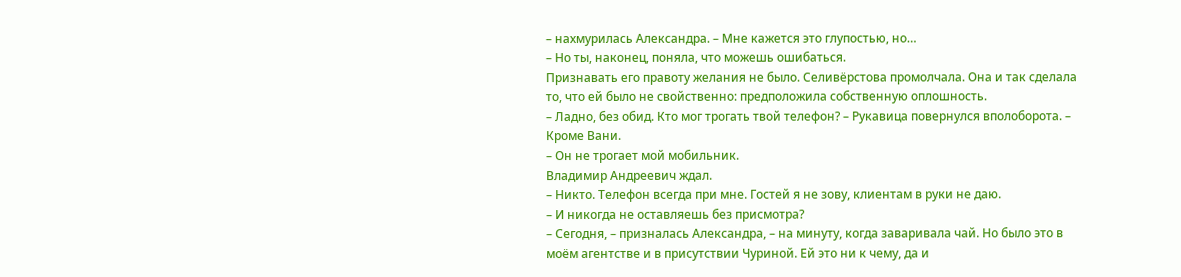– нахмурилась Александра. – Мне кажется это глупостью, но…
– Но ты, наконец, поняла, что можешь ошибаться.
Признавать его правоту желания не было. Селивёрстова промолчала. Она и так сделала то, что ей было не свойственно: предположила собственную оплошность.
– Ладно, без обид. Кто мог трогать твой телефон? – Рукавица повернулся вполоборота. – Кроме Вани.
– Он не трогает мой мобильник.
Владимир Андреевич ждал.
– Никто. Телефон всегда при мне. Гостей я не зову, клиентам в руки не даю.
– И никогда не оставляешь без присмотра?
– Сегодня, – призналась Александра, – на минуту, когда заваривала чай. Но было это в моём агентстве и в присутствии Чуриной. Ей это ни к чему, да и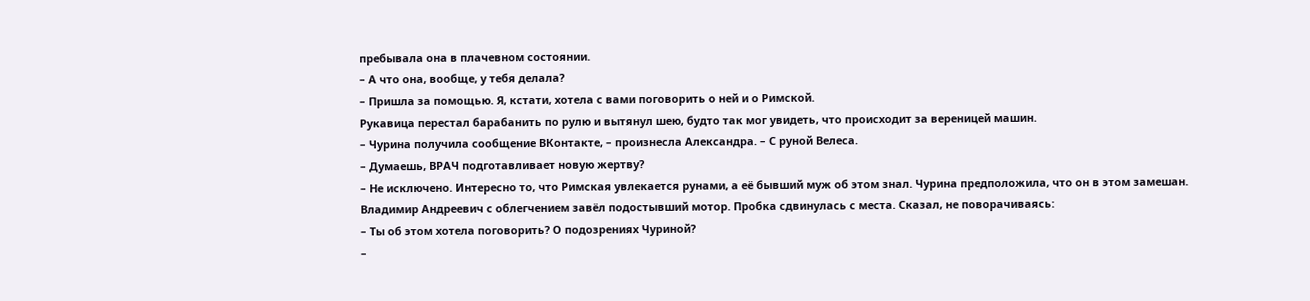пребывала она в плачевном состоянии.
– А что она, вообще, у тебя делала?
– Пришла за помощью. Я, кстати, хотела с вами поговорить о ней и о Римской.
Рукавица перестал барабанить по рулю и вытянул шею, будто так мог увидеть, что происходит за вереницей машин.
– Чурина получила сообщение ВКонтакте, – произнесла Александра. – С руной Велеса.
– Думаешь, ВРАЧ подготавливает новую жертву?
– Не исключено. Интересно то, что Римская увлекается рунами, а её бывший муж об этом знал. Чурина предположила, что он в этом замешан.
Владимир Андреевич с облегчением завёл подостывший мотор. Пробка сдвинулась с места. Сказал, не поворачиваясь:
– Ты об этом хотела поговорить? О подозрениях Чуриной?
–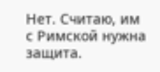Нет. Считаю, им с Римской нужна защита.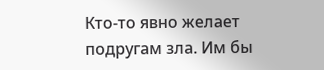Кто-то явно желает подругам зла. Им бы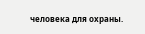человека для охраны.